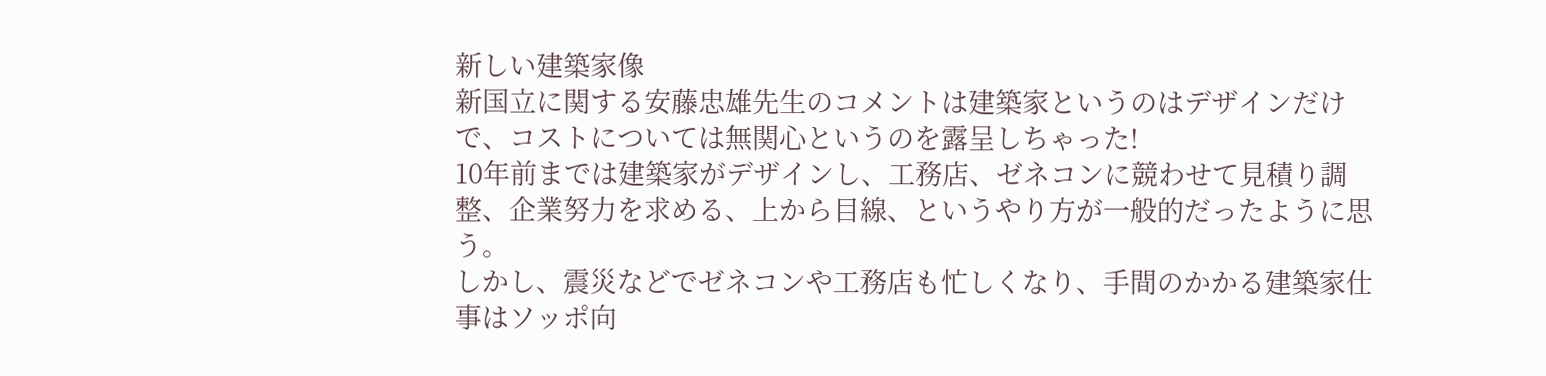新しい建築家像
新国立に関する安藤忠雄先生のコメントは建築家というのはデザインだけで、コストについては無関心というのを露呈しちゃった!
10年前までは建築家がデザインし、工務店、ゼネコンに競わせて見積り調整、企業努力を求める、上から目線、というやり方が一般的だったように思う。
しかし、震災などでゼネコンや工務店も忙しくなり、手間のかかる建築家仕事はソッポ向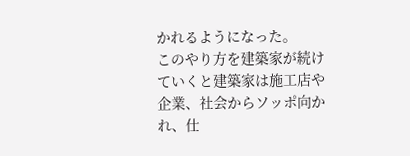かれるようになった。
このやり方を建築家が続けていくと建築家は施工店や企業、社会からソッポ向かれ、仕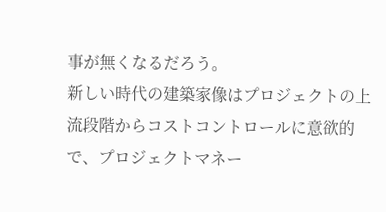事が無くなるだろう。
新しい時代の建築家像はプロジェクトの上流段階からコストコントロールに意欲的で、プロジェクトマネー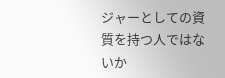ジャーとしての資質を持つ人ではないか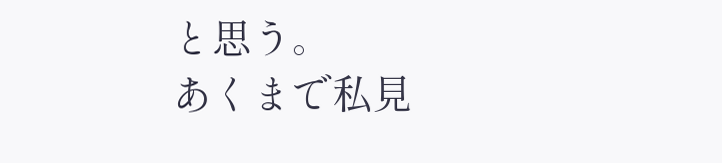と思う。
あくまで私見